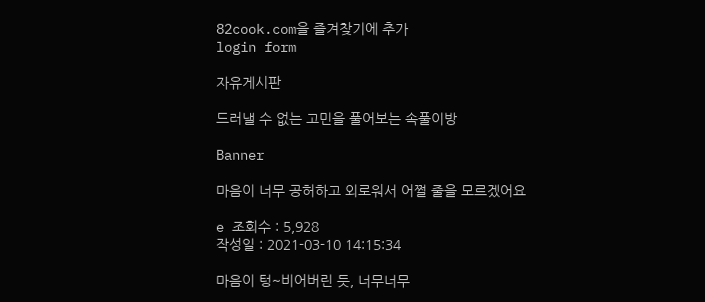82cook.com을 즐겨찾기에 추가
login form

자유게시판

드러낼 수 없는 고민을 풀어보는 속풀이방

Banner

마음이 너무 공허하고 외로워서 어쩔 줄을 모르겠어요

e 조회수 : 5,928
작성일 : 2021-03-10 14:15:34

마음이 텅~비어버린 듯, 너무너무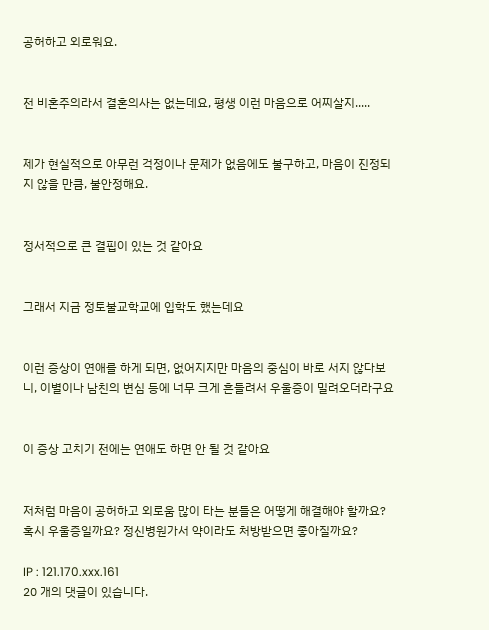공허하고 외로워요.


전 비혼주의라서 결혼의사는 없는데요, 평생 이런 마음으로 어찌살지.....


제가 현실적으로 아무런 걱정이나 문제가 없음에도 불구하고, 마음이 진정되지 않을 만큼, 불안정해요.


정서적으로 큰 결핍이 있는 것 같아요


그래서 지금 정토불교학교에 입학도 했는데요


이런 증상이 연애를 하게 되면, 없어지지만 마음의 중심이 바로 서지 않다보니, 이별이나 남친의 변심 등에 너무 크게 흔들려서 우울증이 밀려오더라구요


이 증상 고치기 전에는 연애도 하면 안 될 것 같아요


저처럼 마음이 공허하고 외로움 많이 타는 분들은 어떻게 해결해야 할까요? 혹시 우울증일까요? 정신병원가서 약이라도 처방받으면 좋아질까요?

IP : 121.170.xxx.161
20 개의 댓글이 있습니다.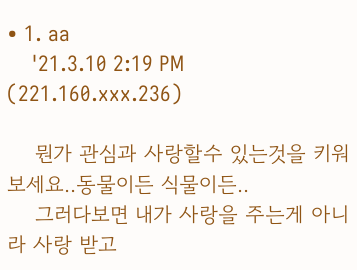• 1. aa
    '21.3.10 2:19 PM (221.160.xxx.236)

    뭔가 관심과 사랑할수 있는것을 키워보세요..동물이든 식물이든..
    그러다보면 내가 사랑을 주는게 아니라 사랑 받고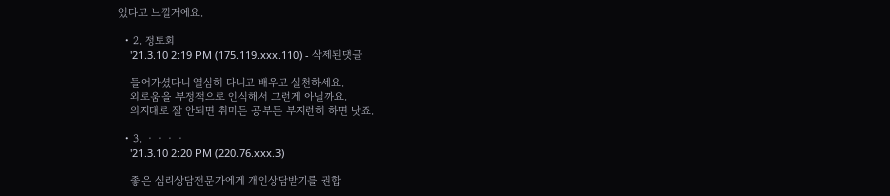있다고 느낄거에요.

  • 2. 정토회
    '21.3.10 2:19 PM (175.119.xxx.110) - 삭제된댓글

    들어가셨다니 열심히 다니고 배우고 실천하세요.
    외로움을 부정적으로 인식해서 그런게 아닐까요.
    의지대로 잘 안되면 취미든 공부든 부지런히 하면 낫죠.

  • 3. ㆍㆍㆍㆍ
    '21.3.10 2:20 PM (220.76.xxx.3)

    좋은 심리상담전문가에게 개인상담받기를 권합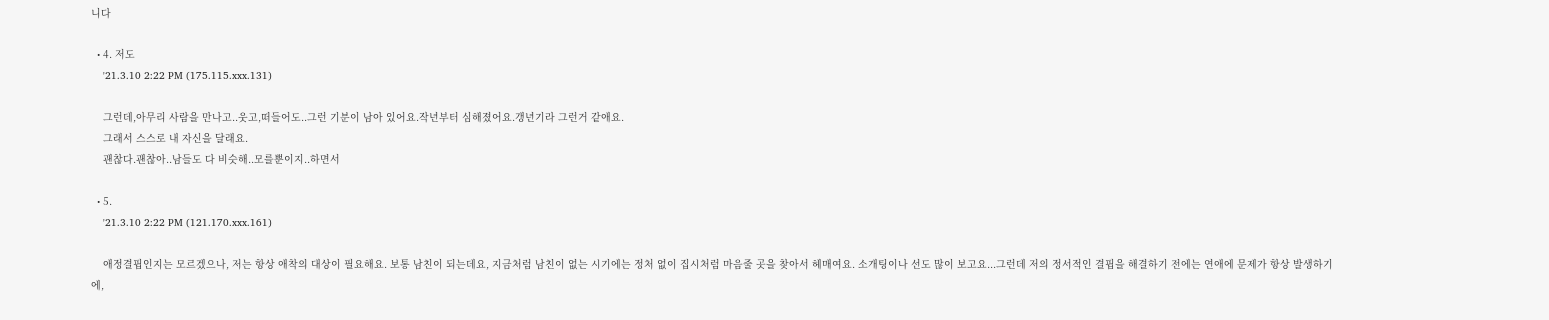니다

  • 4. 저도
    '21.3.10 2:22 PM (175.115.xxx.131)

    그런데,아무리 사람을 만나고..웃고,떠들어도..그런 기분이 남아 있어요.작년부터 심해졌어요.갱년기라 그런거 같애요.
    그래서 스스로 내 자신을 달래요.
    괜찮다.괜찮아..남들도 다 비슷해..모를뿐이지..하면서

  • 5.
    '21.3.10 2:22 PM (121.170.xxx.161)

    애정결핍인지는 모르겠으나, 저는 항상 애착의 대상이 필요해요. 보통 남친이 되는데요, 지금처럼 남친이 없는 시기에는 정처 없이 집시처럼 마음줄 곳을 찾아서 헤매여요. 소개팅이나 선도 많이 보고요...그런데 저의 정서적인 결핍을 해결하기 전에는 연애에 문제가 항상 발생하기에,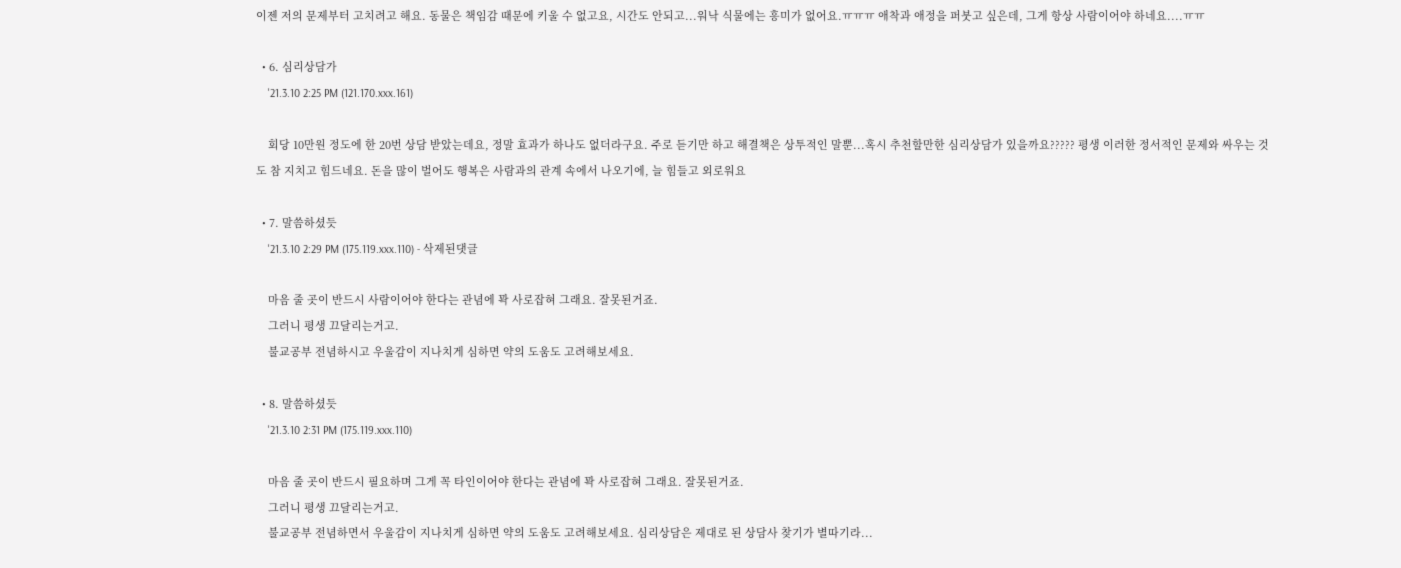이젠 저의 문제부터 고치려고 해요. 동물은 책임감 때문에 키울 수 없고요, 시간도 안되고...워낙 식물에는 흥미가 없어요.ㅠㅠㅠ 애착과 애정을 퍼붓고 싶은데, 그게 항상 사람이어야 하네요....ㅠㅠ

  • 6. 심리상담가
    '21.3.10 2:25 PM (121.170.xxx.161)

    회당 10만원 정도에 한 20번 상담 받았는데요, 정말 효과가 하나도 없더라구요. 주로 듣기만 하고 해결책은 상투적인 말뿐...혹시 추천할만한 심리상담가 있을까요????? 평생 이러한 정서적인 문제와 싸우는 것도 참 지치고 힘드네요. 돈을 많이 벌어도 행복은 사람과의 관계 속에서 나오기에, 늘 힘들고 외로워요

  • 7. 말씀하셨듯
    '21.3.10 2:29 PM (175.119.xxx.110) - 삭제된댓글

    마음 줄 곳이 반드시 사람이어야 한다는 관념에 꽉 사로잡혀 그래요. 잘못된거죠.
    그러니 평생 끄달리는거고.
    불교공부 전념하시고 우울감이 지나치게 심하면 약의 도움도 고려해보세요.

  • 8. 말씀하셨듯
    '21.3.10 2:31 PM (175.119.xxx.110)

    마음 줄 곳이 반드시 필요하며 그게 꼭 타인이어야 한다는 관념에 꽉 사로잡혀 그래요. 잘못된거죠.
    그러니 평생 끄달리는거고.
    불교공부 전념하면서 우울감이 지나치게 심하면 약의 도움도 고려해보세요. 심리상담은 제대로 된 상담사 찾기가 별따기라...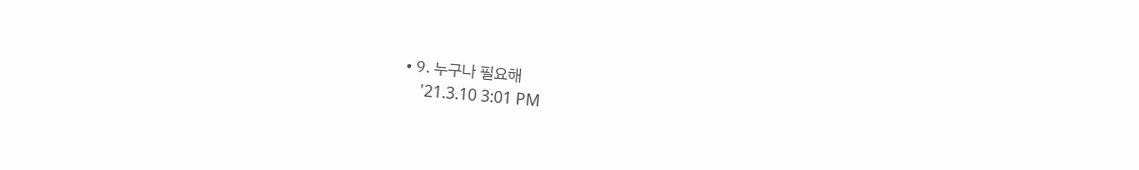• 9. 누구나 필요해
    '21.3.10 3:01 PM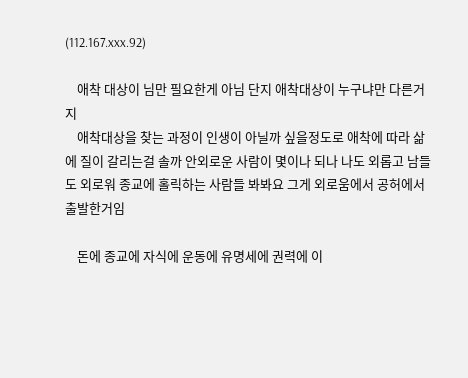(112.167.xxx.92)

    애착 대상이 님만 필요한게 아님 단지 애착대상이 누구냐만 다른거지
    애착대상을 찾는 과정이 인생이 아닐까 싶을정도로 애착에 따라 삶에 질이 갈리는걸 솔까 안외로운 사람이 몇이나 되나 나도 외롭고 남들도 외로워 종교에 홀릭하는 사람들 봐봐요 그게 외로움에서 공허에서 출발한거임

    돈에 종교에 자식에 운동에 유명세에 권력에 이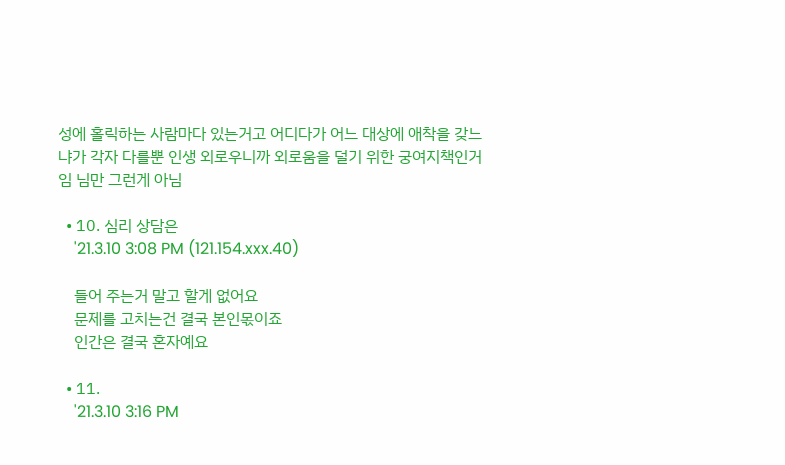성에 홀릭하는 사람마다 있는거고 어디다가 어느 대상에 애착을 갖느냐가 각자 다를뿐 인생 외로우니까 외로움을 덜기 위한 궁여지책인거임 님만 그런게 아님

  • 10. 심리 상담은
    '21.3.10 3:08 PM (121.154.xxx.40)

    들어 주는거 말고 할게 없어요
    문제를 고치는건 결국 본인몫이죠
    인간은 결국 혼자예요

  • 11.
    '21.3.10 3:16 PM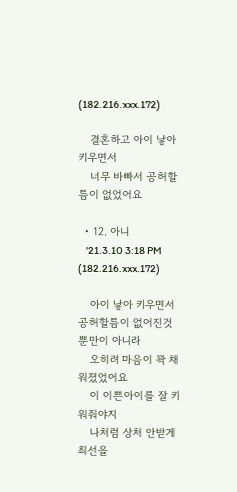(182.216.xxx.172)

    결혼하고 아이 낳아 키우면서
    너무 바빠서 공허할 틈이 없었어요

  • 12. 아니
    '21.3.10 3:18 PM (182.216.xxx.172)

    아이 낳아 키우면서 공허할틈이 없어진것 뿐만이 아니라
    오히려 마음이 꽉 채워졌었어요
    이 이쁜아이를 잘 키워줘야지
    나처럼 상처 안받게 최선을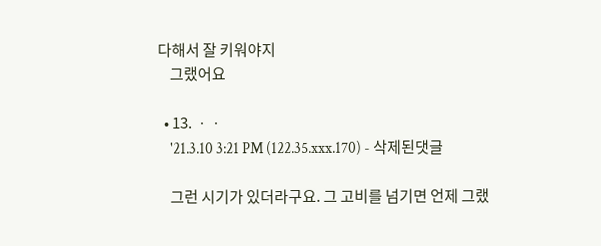다해서 잘 키워야지
    그랬어요

  • 13. ㆍㆍ
    '21.3.10 3:21 PM (122.35.xxx.170) - 삭제된댓글

    그런 시기가 있더라구요. 그 고비를 넘기면 언제 그랬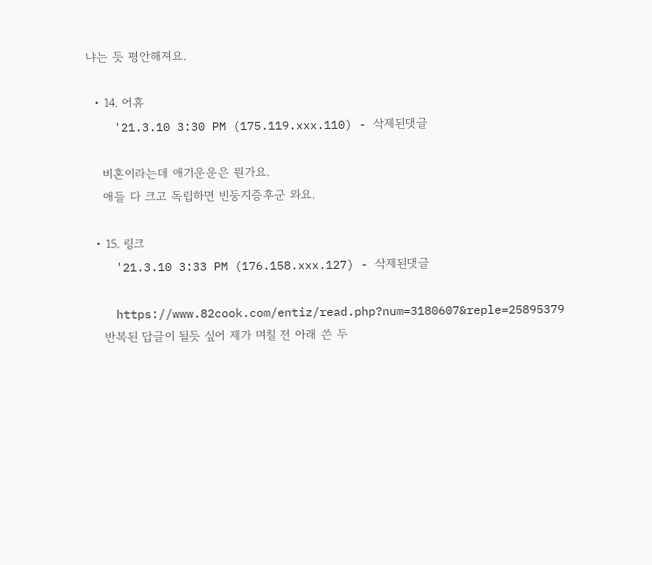냐는 듯 평안해져요.

  • 14. 어휴
    '21.3.10 3:30 PM (175.119.xxx.110) - 삭제된댓글

    비혼이라는데 애기운운은 뭔가요.
    애들 다 크고 독립하면 빈둥지증후군 와요.

  • 15. 링크
    '21.3.10 3:33 PM (176.158.xxx.127) - 삭제된댓글

    https://www.82cook.com/entiz/read.php?num=3180607&reple=25895379
    반복된 답글이 될듯 싶어 제가 며칠 전 아래 쓴 두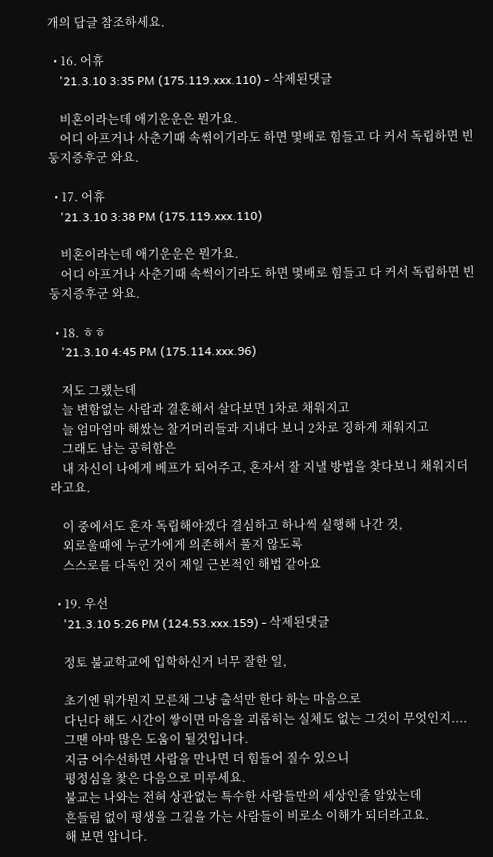개의 답글 참조하세요.

  • 16. 어휴
    '21.3.10 3:35 PM (175.119.xxx.110) - 삭제된댓글

    비혼이라는데 애기운운은 뭔가요.
    어디 아프거나 사춘기때 속썪이기라도 하면 몇배로 힘들고 다 커서 독립하면 빈둥지증후군 와요.

  • 17. 어휴
    '21.3.10 3:38 PM (175.119.xxx.110)

    비혼이라는데 애기운운은 뭔가요.
    어디 아프거나 사춘기때 속썩이기라도 하면 몇배로 힘들고 다 커서 독립하면 빈둥지증후군 와요.

  • 18. ㅎㅎ
    '21.3.10 4:45 PM (175.114.xxx.96)

    저도 그랬는데
    늘 변함없는 사람과 결혼해서 살다보면 1차로 채워지고
    늘 엄마엄마 해쌌는 찰거머리들과 지내다 보니 2차로 징하게 채워지고
    그래도 남는 공허함은
    내 자신이 나에게 베프가 되어주고, 혼자서 잘 지낼 방법을 찾다보니 채워지더라고요.

    이 중에서도 혼자 독립해야겠다 결심하고 하나씩 실행해 나간 것,
    외로울때에 누군가에게 의존해서 풀지 않도록
    스스로를 다독인 것이 제일 근본적인 해법 같아요

  • 19. 우선
    '21.3.10 5:26 PM (124.53.xxx.159) - 삭제된댓글

    정토 불교학교에 입학하신거 너무 잘한 일,

    초기엔 뭐가뭔지 모른채 그냥 출석만 한다 하는 마음으로
    다닌다 해도 시간이 쌓이면 마음을 괴롭히는 실체도 없는 그것이 무엇인지....
    그땐 아마 많은 도움이 될것입니다.
    지금 어수선하면 사람을 만나면 더 힘들어 질수 있으니
    평정심을 찿은 다음으로 미루세요.
    불교는 나와는 전혀 상관없는 특수한 사람들만의 세상인줄 알았는데
    흔들림 없이 평생을 그길을 가는 사람들이 비로소 이해가 되더라고요.
    해 보면 압니다.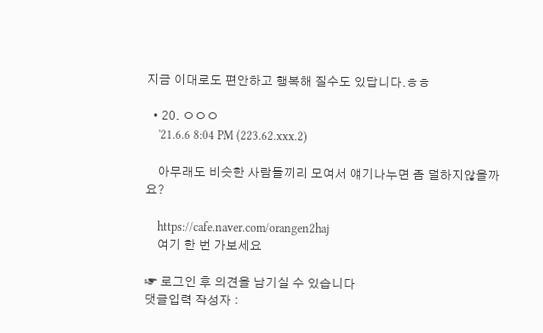지금 이대로도 편안하고 행복해 질수도 있답니다.ㅎㅎ

  • 20. ㅇㅇㅇ
    '21.6.6 8:04 PM (223.62.xxx.2)

    아무래도 비슷한 사람들끼리 모여서 얘기나누면 좀 덜하지않을까요?

    https://cafe.naver.com/orangen2haj
    여기 한 번 가보세요

☞ 로그인 후 의견을 남기실 수 있습니다
댓글입력 작성자 :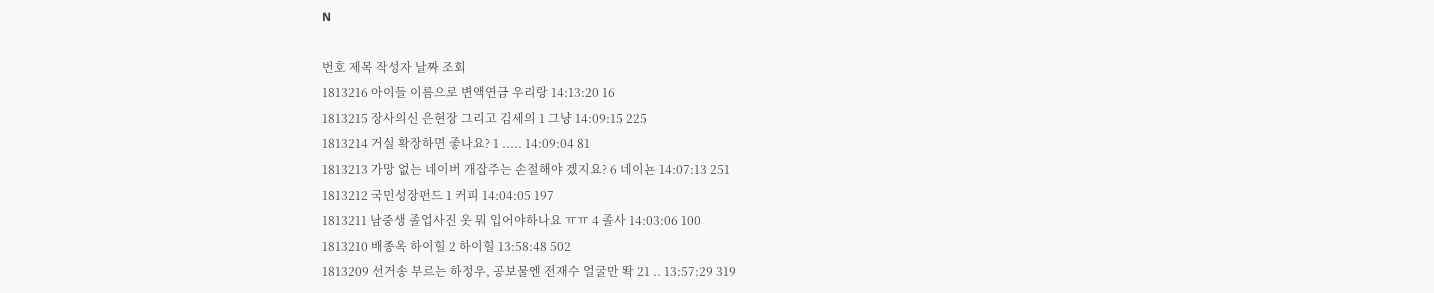N

번호 제목 작성자 날짜 조회
1813216 아이들 이름으로 변액연금 우리랑 14:13:20 16
1813215 장사의신 은현장 그리고 김세의 1 그냥 14:09:15 225
1813214 거실 확장하면 좋나요? 1 ..... 14:09:04 81
1813213 가망 없는 네이버 개잡주는 손절해야 겠지요? 6 네이뇬 14:07:13 251
1813212 국민성장펀드 1 커피 14:04:05 197
1813211 남중생 졸업사진 옷 뭐 입어야하나요 ㅠㅠ 4 졸사 14:03:06 100
1813210 배종옥 하이힐 2 하이힐 13:58:48 502
1813209 선거송 부르는 하정우, 공보물엔 전재수 얼굴만 똭 21 .. 13:57:29 319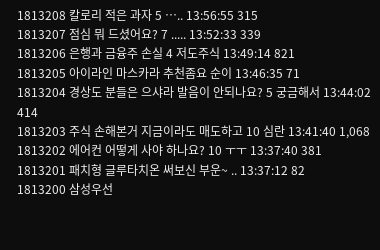1813208 칼로리 적은 과자 5 ….. 13:56:55 315
1813207 점심 뭐 드셨어요? 7 ..... 13:52:33 339
1813206 은행과 금융주 손실 4 저도주식 13:49:14 821
1813205 아이라인 마스카라 추천좀요 순이 13:46:35 71
1813204 경상도 분들은 으샤라 발음이 안되나요? 5 궁금해서 13:44:02 414
1813203 주식 손해본거 지금이라도 매도하고 10 심란 13:41:40 1,068
1813202 에어컨 어떻게 사야 하나요? 10 ㅜㅜ 13:37:40 381
1813201 패치형 글루타치온 써보신 부운~ .. 13:37:12 82
1813200 삼성우선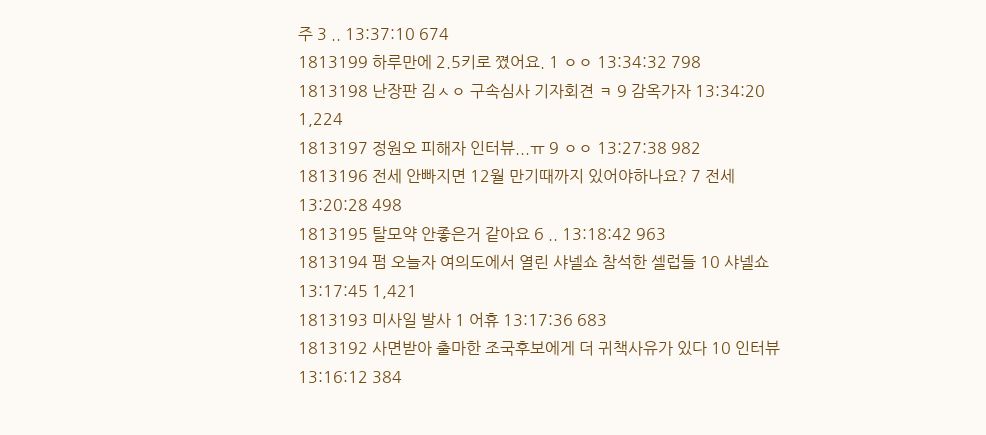주 3 .. 13:37:10 674
1813199 하루만에 2.5키로 쪘어요. 1 ㅇㅇ 13:34:32 798
1813198 난장판 김ㅅㅇ 구속심사 기자회견 ㅋ 9 감옥가자 13:34:20 1,224
1813197 정원오 피해자 인터뷰...ㅠ 9 ㅇㅇ 13:27:38 982
1813196 전세 안빠지면 12월 만기때까지 있어야하나요? 7 전세 13:20:28 498
1813195 탈모약 안좋은거 같아요 6 .. 13:18:42 963
1813194 펌 오늘자 여의도에서 열린 샤넬쇼 참석한 셀럽들 10 샤넬쇼 13:17:45 1,421
1813193 미사일 발사 1 어휴 13:17:36 683
1813192 사면받아 출마한 조국후보에게 더 귀책사유가 있다 10 인터뷰 13:16:12 384